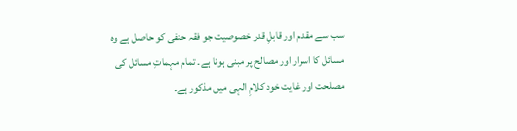سب سے مقدم اور قابلِ قدر خصوصیت جو فقہ حنفی کو حاصل ہے وہ مسائل کا اسرار اور مصالح پر مبنی ہونا ہے۔ تمام مہماتِ مسائل کی مصلحت اور غایت خود کلامِ الہی میں مذکور ہے۔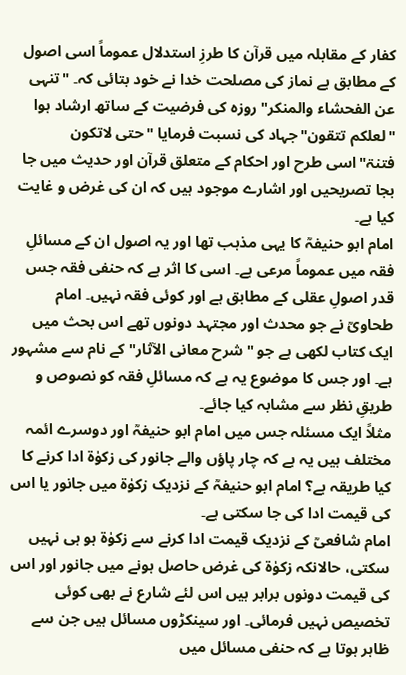کفار کے مقابلہ میں قرآن کا طرزِ استدلال عموماً اسی اصول کے مطابق ہے نماز کی مصلحت خدا نے خود بتائی کہ۔ "تنہی عن الفحشاء والمنکر" روزہ کی فرضیت کے ساتھ ارشاد ہوا "لعلکم تتقون"جہاد کی نسبت فرمایا "حتی لاتکون فتنۃ"اسی طرح اور احکام کے متعلق قرآن اور حدیث میں جا بجا تصریحیں اور اشارے موجود ہیں کہ ان کی غرض و غایت کیا ہے۔
امام ابو حنیفہؒ کا یہی مذہب تھا اور یہ اصول ان کے مسائلِ فقہ میں عموماً مرعی ہے۔ اسی کا اثر ہے کہ حنفی فقہ جس قدر اصولِ عقلی کے مطابق ہے اور کوئی فقہ نہیں۔ امام طحاویؒ نے جو محدث اور مجتہد دونوں تھے اس بحث میں ایک کتاب لکھی ہے جو "شرح معانی الآثار" کے نام سے مشہور ہے۔ اور جس کا موضوع یہ ہے کہ مسائلِ فقہ کو نصوص و طریقِ نظر سے مشابہ کیا جائے۔
مثلاً ایک مسئلہ جس میں امام ابو حنیفہؒ اور دوسرے ائمہ مختلف ہیں یہ ہے کہ چار پاؤں والے جانور کی زکوٰۃ ادا کرنے کا کیا طریقہ ہے؟ امام ابو حنیفہؒ کے نزدیک زکوٰۃ میں جانور یا اس کی قیمت ادا کی جا سکتی ہے۔
امام شافعیؒ کے نزدیک قیمت ادا کرنے سے زکوٰۃ ہو ہی نہیں سکتی، حالانکہ زکوٰۃ کی غرض حاصل ہونے میں جانور اور اس کی قیمت دونوں برابر ہیں اس لئے شارع نے بھی کوئی تخصیص نہیں فرمائی۔ اور سینکڑوں مسائل ہیں جن سے ظاہر ہوتا ہے کہ حنفی مسائل میں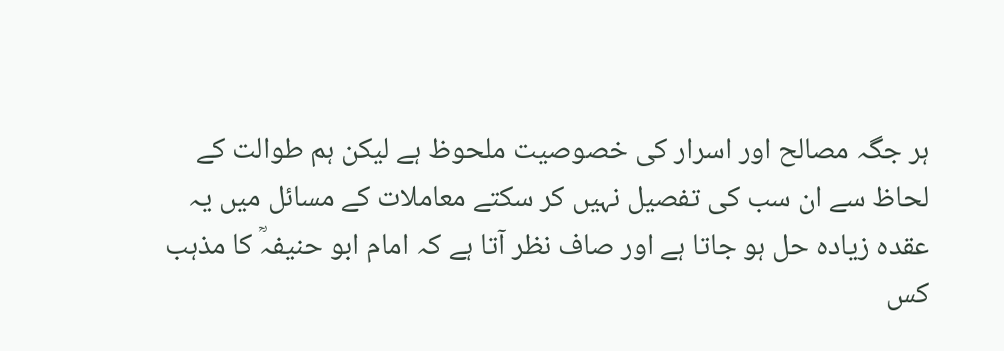ہر جگہ مصالح اور اسرار کی خصوصیت ملحوظ ہے لیکن ہم طوالت کے لحاظ سے ان سب کی تفصیل نہیں کر سکتے معاملات کے مسائل میں یہ عقدہ زیادہ حل ہو جاتا ہے اور صاف نظر آتا ہے کہ امام ابو حنیفہؒ کا مذہب کس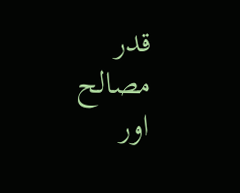قدر مصالح اور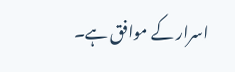اسرار کے موافق ہے۔